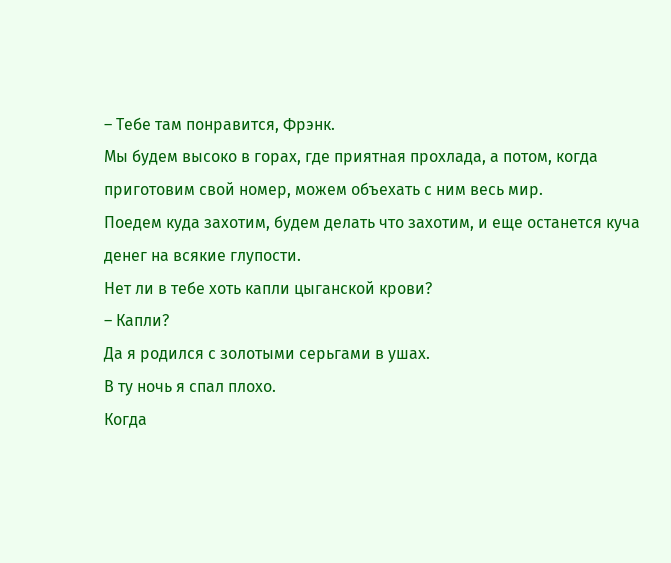– Тебе там понравится, Фрэнк.
Мы будем высоко в горах, где приятная прохлада, а потом, когда приготовим свой номер, можем объехать с ним весь мир.
Поедем куда захотим, будем делать что захотим, и еще останется куча денег на всякие глупости.
Нет ли в тебе хоть капли цыганской крови?
– Капли?
Да я родился с золотыми серьгами в ушах.
В ту ночь я спал плохо.
Когда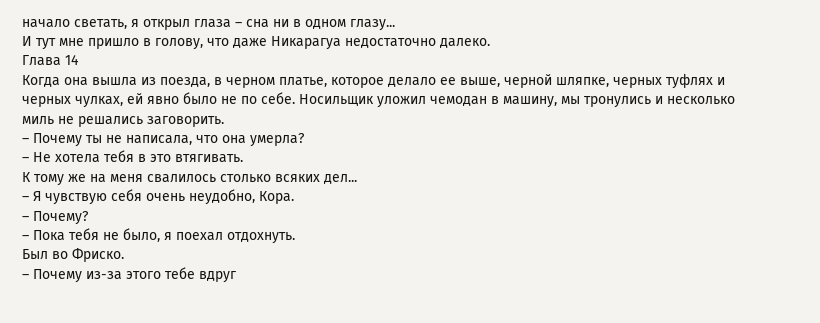начало светать, я открыл глаза – сна ни в одном глазу...
И тут мне пришло в голову, что даже Никарагуа недостаточно далеко.
Глава 14
Когда она вышла из поезда, в черном платье, которое делало ее выше, черной шляпке, черных туфлях и черных чулках, ей явно было не по себе. Носильщик уложил чемодан в машину, мы тронулись и несколько миль не решались заговорить.
– Почему ты не написала, что она умерла?
– Не хотела тебя в это втягивать.
К тому же на меня свалилось столько всяких дел...
– Я чувствую себя очень неудобно, Кора.
– Почему?
– Пока тебя не было, я поехал отдохнуть.
Был во Фриско.
– Почему из-за этого тебе вдруг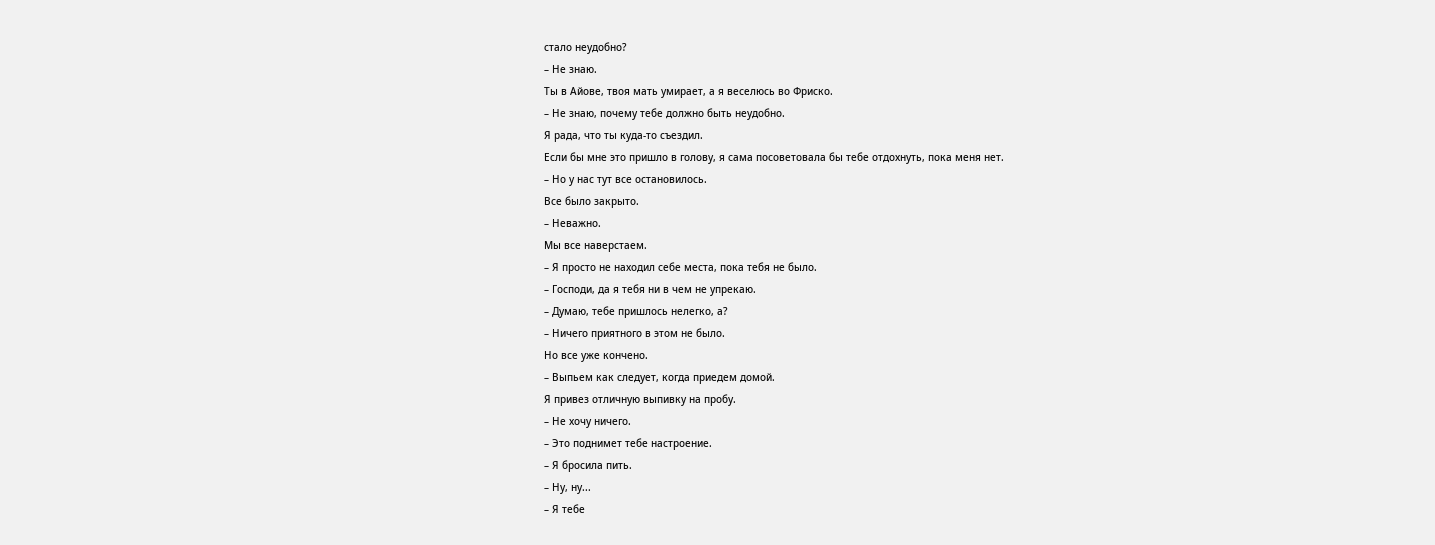стало неудобно?
– Не знаю.
Ты в Айове, твоя мать умирает, а я веселюсь во Фриско.
– Не знаю, почему тебе должно быть неудобно.
Я рада, что ты куда-то съездил.
Если бы мне это пришло в голову, я сама посоветовала бы тебе отдохнуть, пока меня нет.
– Но у нас тут все остановилось.
Все было закрыто.
– Неважно.
Мы все наверстаем.
– Я просто не находил себе места, пока тебя не было.
– Господи, да я тебя ни в чем не упрекаю.
– Думаю, тебе пришлось нелегко, а?
– Ничего приятного в этом не было.
Но все уже кончено.
– Выпьем как следует, когда приедем домой.
Я привез отличную выпивку на пробу.
– Не хочу ничего.
– Это поднимет тебе настроение.
– Я бросила пить.
– Ну, ну...
– Я тебе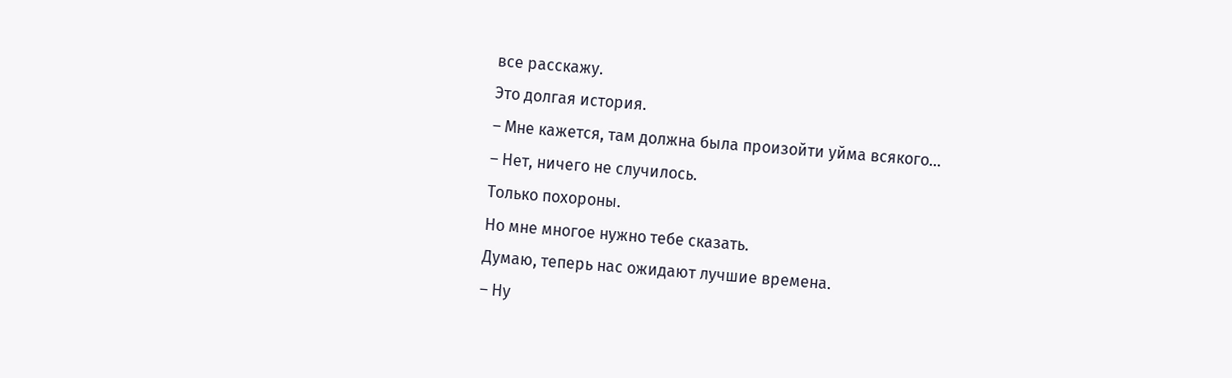все расскажу.
Это долгая история.
– Мне кажется, там должна была произойти уйма всякого...
– Нет, ничего не случилось.
Только похороны.
Но мне многое нужно тебе сказать.
Думаю, теперь нас ожидают лучшие времена.
– Ну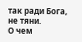так ради Бога, не тяни.
О чем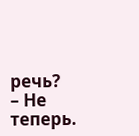речь?
– Не теперь.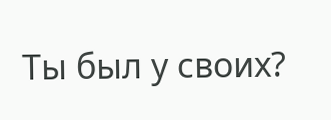Ты был у своих?